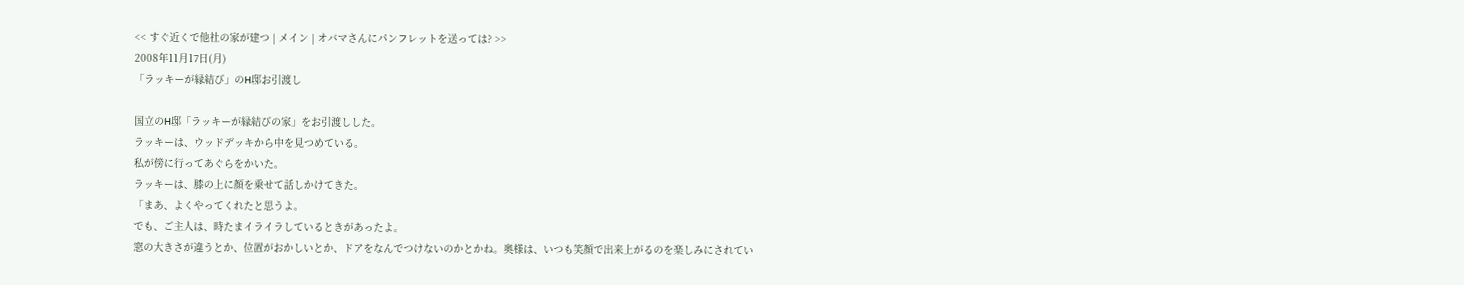<< すぐ近くで他社の家が建つ | メイン | オバマさんにパンフレットを送っては? >>
2008年11月17日(月)
「ラッキーが縁結び」のH邸お引渡し

国立のH邸「ラッキーが縁結びの家」をお引渡しした。
ラッキーは、ウッドデッキから中を見つめている。
私が傍に行ってあぐらをかいた。
ラッキーは、膝の上に顔を乗せて話しかけてきた。
「まあ、よくやってくれたと思うよ。
でも、ご主人は、時たまイライラしているときがあったよ。
窓の大きさが違うとか、位置がおかしいとか、ドアをなんでつけないのかとかね。奥様は、いつも笑顔で出来上がるのを楽しみにされてい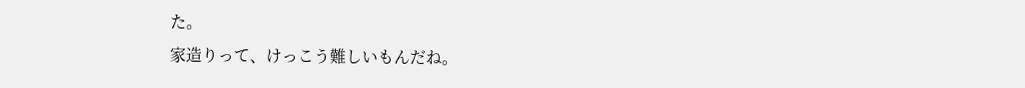た。
家造りって、けっこう難しいもんだね。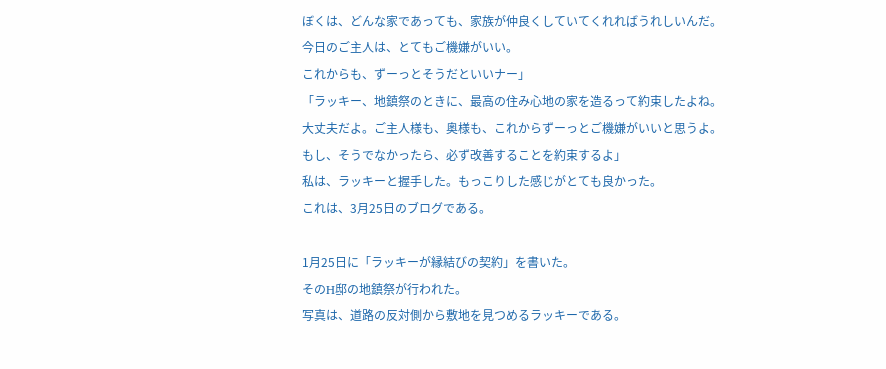ぼくは、どんな家であっても、家族が仲良くしていてくれればうれしいんだ。
今日のご主人は、とてもご機嫌がいい。
これからも、ずーっとそうだといいナー」
「ラッキー、地鎮祭のときに、最高の住み心地の家を造るって約束したよね。
大丈夫だよ。ご主人様も、奥様も、これからずーっとご機嫌がいいと思うよ。
もし、そうでなかったら、必ず改善することを約束するよ」
私は、ラッキーと握手した。もっこりした感じがとても良かった。
これは、3月25日のブログである。

1月25日に「ラッキーが縁結びの契約」を書いた。
そのH邸の地鎮祭が行われた。
写真は、道路の反対側から敷地を見つめるラッキーである。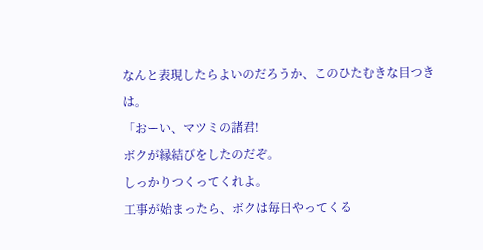なんと表現したらよいのだろうか、このひたむきな目つきは。
「おーい、マツミの諸君!
ボクが縁結びをしたのだぞ。
しっかりつくってくれよ。
工事が始まったら、ボクは毎日やってくる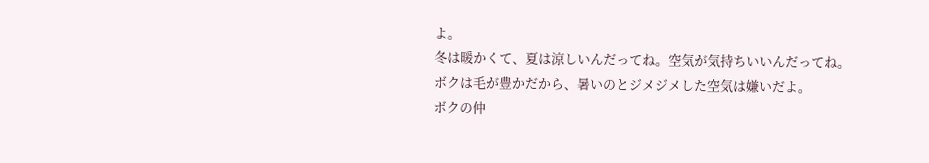よ。
冬は暖かくて、夏は涼しいんだってね。空気が気持ちいいんだってね。
ボクは毛が豊かだから、暑いのとジメジメした空気は嫌いだよ。
ボクの仲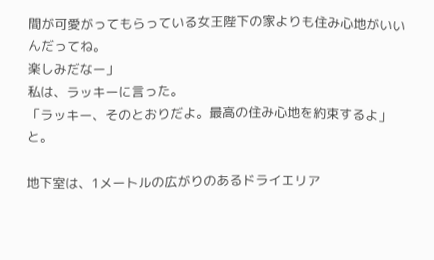間が可愛がってもらっている女王陛下の家よりも住み心地がいいんだってね。
楽しみだなー」
私は、ラッキーに言った。
「ラッキー、そのとおりだよ。最高の住み心地を約束するよ」と。

地下室は、1メートルの広がりのあるドライエリア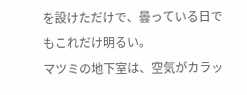を設けただけで、曇っている日でもこれだけ明るい。
マツミの地下室は、空気がカラッ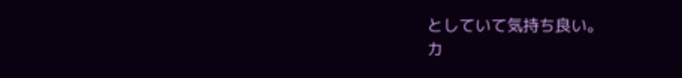としていて気持ち良い。
カ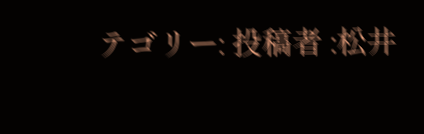テゴリー: 投稿者 :松井